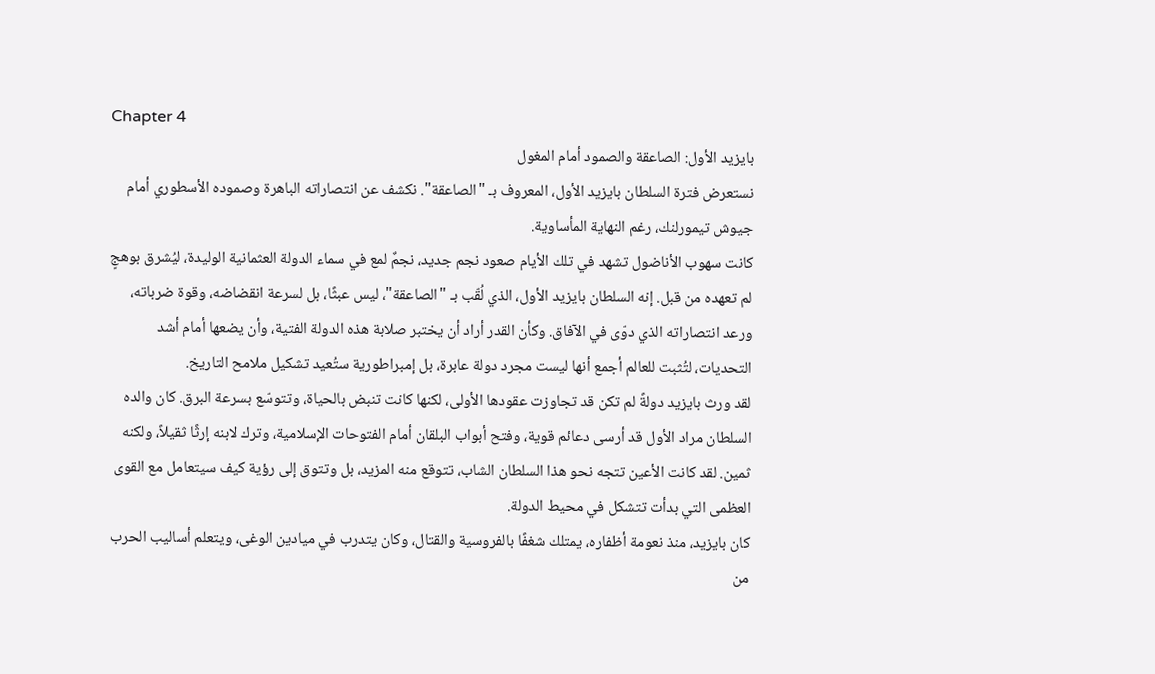Chapter 4
بايزيد الأول: الصاعقة والصمود أمام المغول
نستعرض فترة السلطان بايزيد الأول، المعروف بـ "الصاعقة". نكشف عن انتصاراته الباهرة وصموده الأسطوري أمام جيوش تيمورلنك، رغم النهاية المأساوية.
كانت سهوب الأناضول تشهد في تلك الأيام صعود نجم جديد، نجمٌ لمع في سماء الدولة العثمانية الوليدة، ليُشرق بوهجٍ لم تعهده من قبل. إنه السلطان بايزيد الأول، الذي لُقّب بـ "الصاعقة"، ليس عبثًا، بل لسرعة انقضاضه، وقوة ضرباته، ورعد انتصاراته الذي دوّى في الآفاق. وكأن القدر أراد أن يختبر صلابة هذه الدولة الفتية، وأن يضعها أمام أشد التحديات، لتُثبت للعالم أجمع أنها ليست مجرد دولة عابرة، بل إمبراطورية ستُعيد تشكيل ملامح التاريخ.
لقد ورث بايزيد دولةً لم تكن قد تجاوزت عقودها الأولى، لكنها كانت تنبض بالحياة، وتتوسّع بسرعة البرق. كان والده السلطان مراد الأول قد أرسى دعائم قوية، وفتح أبواب البلقان أمام الفتوحات الإسلامية، وترك لابنه إرثًا ثقيلاً، ولكنه ثمين. لقد كانت الأعين تتجه نحو هذا السلطان الشاب، تتوقع منه المزيد، بل وتتوق إلى رؤية كيف سيتعامل مع القوى العظمى التي بدأت تتشكل في محيط الدولة.
كان بايزيد، منذ نعومة أظفاره، يمتلك شغفًا بالفروسية والقتال، وكان يتدرب في ميادين الوغى، ويتعلم أساليب الحرب من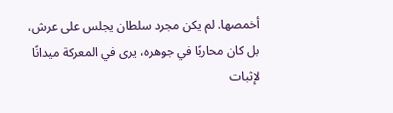أخمصها. لم يكن مجرد سلطان يجلس على عرش، بل كان محاربًا في جوهره، يرى في المعركة ميدانًا لإثبات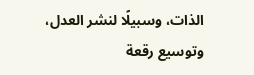الذات، وسبيلًا لنشر العدل، وتوسيع رقعة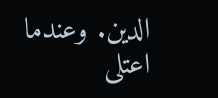الدين. وعندما اعتلى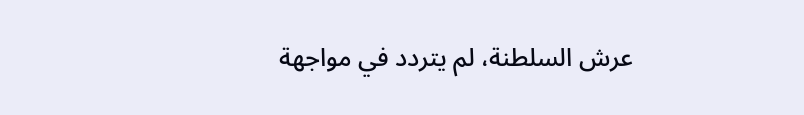عرش السلطنة، لم يتردد في مواجهة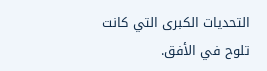التحديات الكبرى التي كانت تلوح في الأفق.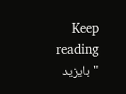Keep reading "بايزيد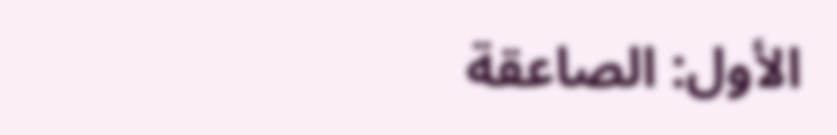الأول: الصاعقة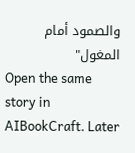والصمود أمام المغول"
Open the same story in AIBookCraft. Later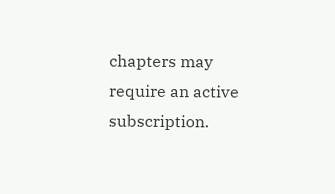chapters may require an active subscription.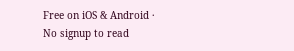Free on iOS & Android · No signup to read